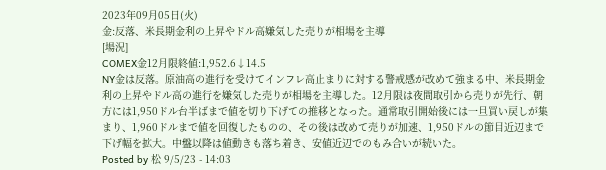2023年09月05日(火)
金:反落、米長期金利の上昇やドル高嫌気した売りが相場を主導
[場況]
COMEX金12月限終値:1,952.6↓14.5
NY金は反落。原油高の進行を受けてインフレ高止まりに対する警戒感が改めて強まる中、米長期金利の上昇やドル高の進行を嫌気した売りが相場を主導した。12月限は夜間取引から売りが先行、朝方には1,950ドル台半ばまで値を切り下げての推移となった。通常取引開始後には一旦買い戻しが集まり、1,960ドルまで値を回復したものの、その後は改めて売りが加速、1,950ドルの節目近辺まで下げ幅を拡大。中盤以降は値動きも落ち着き、安値近辺でのもみ合いが続いた。
Posted by 松 9/5/23 - 14:03